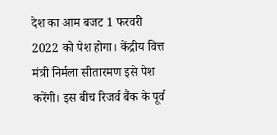देश का आम बजट 1 फरवरी 2022 को पेश होगा। केंद्रीय वित्त मंत्री निर्मला सीतारमण इसे पेश करेंगी। इस बीच रिजर्व बैंक के पूर्व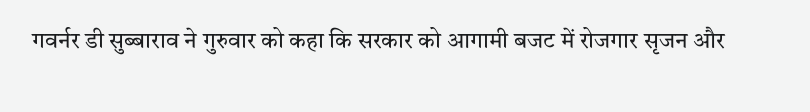गवर्नर डी सुब्बाराव ने गुरुवार को कहा कि सरकार को आगामी बजट में रोजगार सृजन और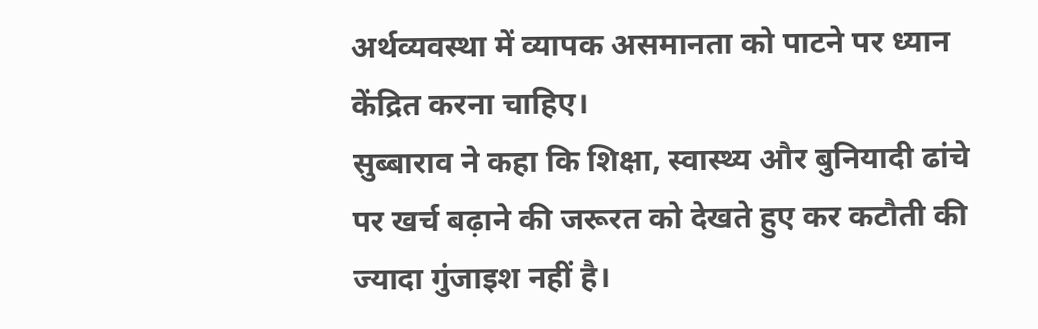अर्थव्यवस्था में व्यापक असमानता को पाटने पर ध्यान केंद्रित करना चाहिए।
सुब्बाराव ने कहा कि शिक्षा, स्वास्थ्य और बुनियादी ढांचे पर खर्च बढ़ाने की जरूरत को देखते हुए कर कटौती की ज्यादा गुंजाइश नहीं है।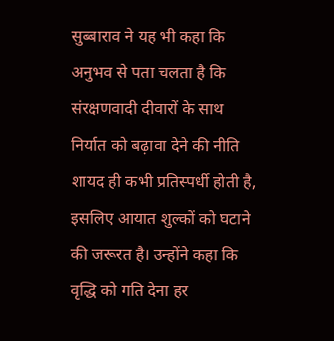सुब्बाराव ने यह भी कहा कि अनुभव से पता चलता है कि संरक्षणवादी दीवारों के साथ निर्यात को बढ़ावा देने की नीति शायद ही कभी प्रतिस्पर्धी होती है, इसलिए आयात शुल्कों को घटाने की जरूरत है। उन्होंने कहा कि वृद्धि को गति देना हर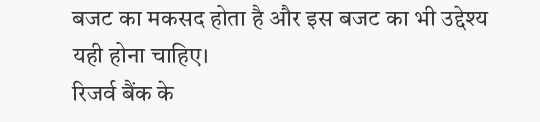बजट का मकसद होता है और इस बजट का भी उद्देश्य यही होना चाहिए।
रिजर्व बैंक के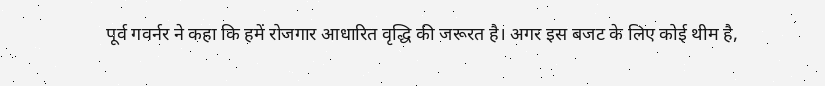पूर्व गवर्नर ने कहा कि हमें रोजगार आधारित वृद्धि की जरूरत है। अगर इस बजट के लिए कोई थीम है,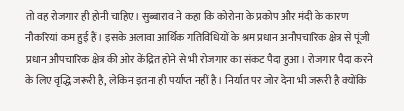तो वह रोजगार ही होनी चाहिए। सुब्बाराव ने कहा कि कोरोना के प्रकोप और मंदी के कारण नौकरियां कम हुई हैं। इसके अलावा आर्थिक गतिविधियों के श्रम प्रधान अनौपचारिक क्षेत्र से पूंजी प्रधान औपचारिक क्षेत्र की ओर केंद्रित होने से भी रोजगार का संकट पैदा हुआ। रोजगार पैदा करने के लिए वृद्धि जरूरी है, लेकिन इतना ही पर्याप्त नहीं है। निर्यात पर जोर देना भी जरूरी है क्योंकि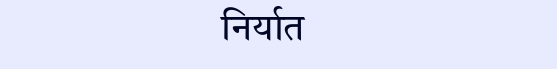निर्यात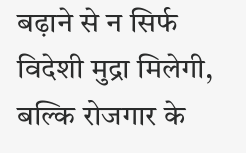बढ़ाने से न सिर्फ विदेशी मुद्रा मिलेगी, बल्कि रोजगार के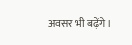अवसर भी बढ़ेंगे।